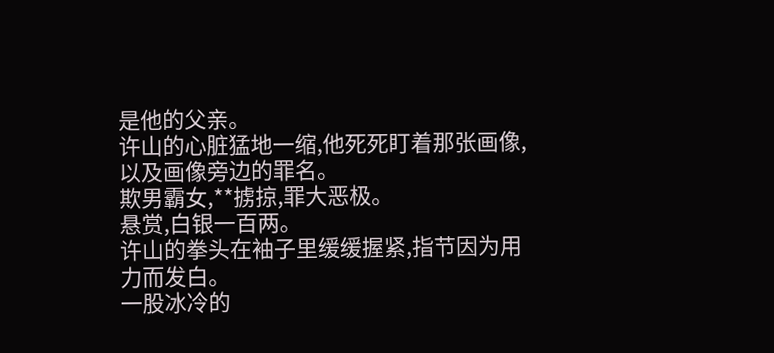是他的父亲。
许山的心脏猛地一缩,他死死盯着那张画像,以及画像旁边的罪名。
欺男霸女,**掳掠,罪大恶极。
悬赏,白银一百两。
许山的拳头在袖子里缓缓握紧,指节因为用力而发白。
一股冰冷的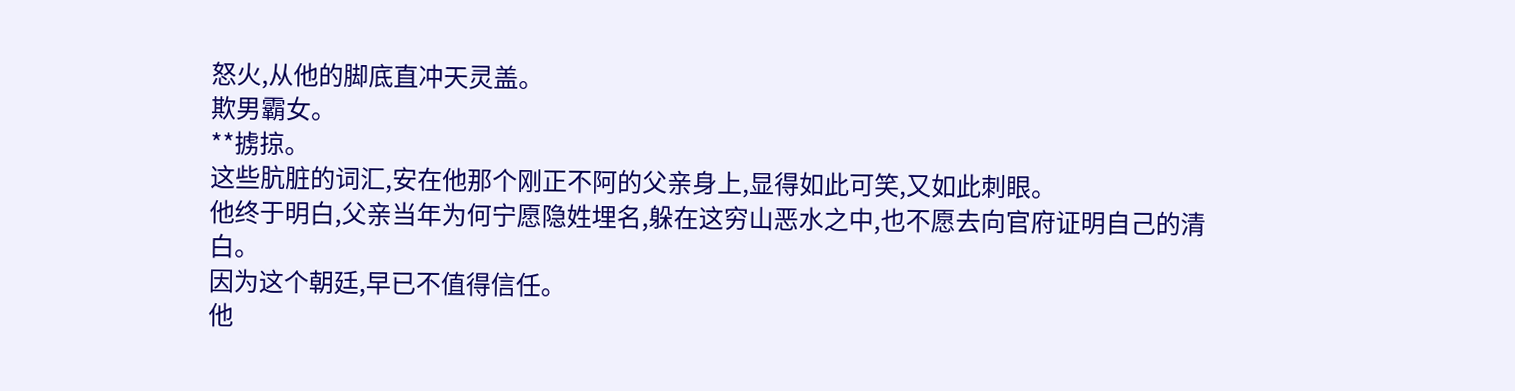怒火,从他的脚底直冲天灵盖。
欺男霸女。
**掳掠。
这些肮脏的词汇,安在他那个刚正不阿的父亲身上,显得如此可笑,又如此刺眼。
他终于明白,父亲当年为何宁愿隐姓埋名,躲在这穷山恶水之中,也不愿去向官府证明自己的清白。
因为这个朝廷,早已不值得信任。
他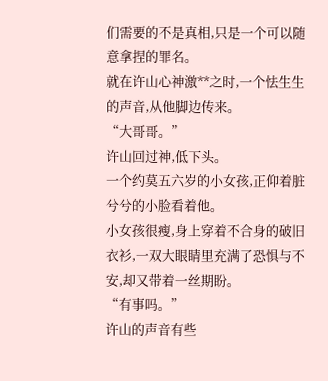们需要的不是真相,只是一个可以随意拿捏的罪名。
就在许山心神激**之时,一个怯生生的声音,从他脚边传来。
“大哥哥。”
许山回过神,低下头。
一个约莫五六岁的小女孩,正仰着脏兮兮的小脸看着他。
小女孩很瘦,身上穿着不合身的破旧衣衫,一双大眼睛里充满了恐惧与不安,却又带着一丝期盼。
“有事吗。”
许山的声音有些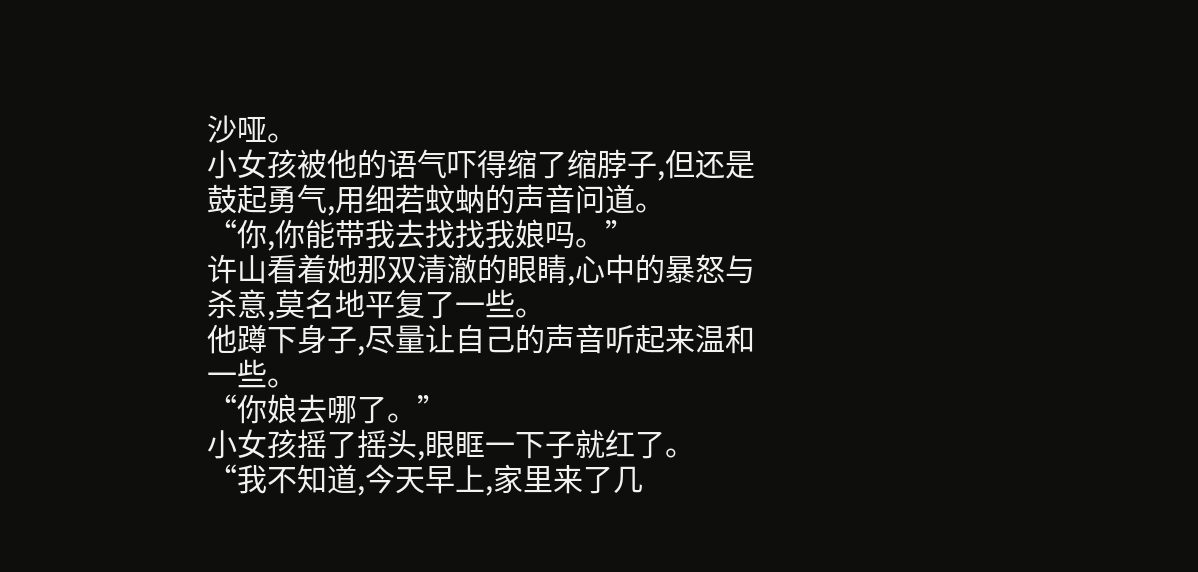沙哑。
小女孩被他的语气吓得缩了缩脖子,但还是鼓起勇气,用细若蚊蚋的声音问道。
“你,你能带我去找找我娘吗。”
许山看着她那双清澈的眼睛,心中的暴怒与杀意,莫名地平复了一些。
他蹲下身子,尽量让自己的声音听起来温和一些。
“你娘去哪了。”
小女孩摇了摇头,眼眶一下子就红了。
“我不知道,今天早上,家里来了几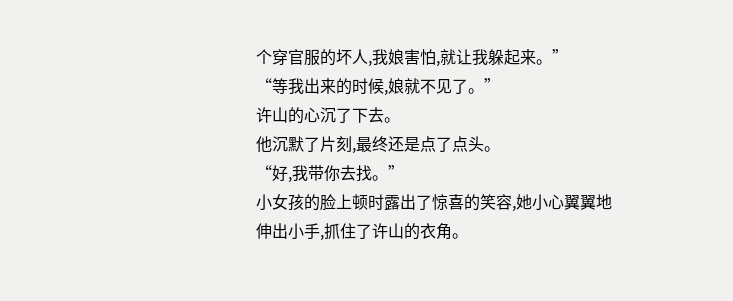个穿官服的坏人,我娘害怕,就让我躲起来。”
“等我出来的时候,娘就不见了。”
许山的心沉了下去。
他沉默了片刻,最终还是点了点头。
“好,我带你去找。”
小女孩的脸上顿时露出了惊喜的笑容,她小心翼翼地伸出小手,抓住了许山的衣角。